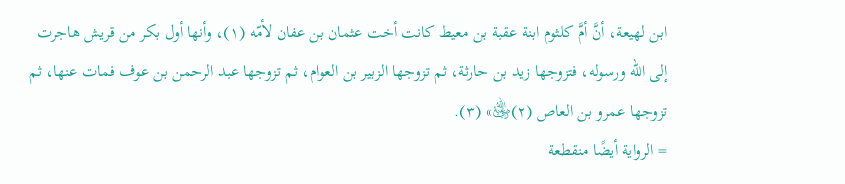ابن لهيعة، أنَّ أمَّ كلثوم ابنة عقبة بن معيط كانت أخت عثمان بن عفان لأمّه (١)، وأنها أول بكر من قريش هاجرت إلى الله ورسوله، فتزوجها زيد بن حارثة، ثم تزوجها الزبير بن العوام، ثم تزوجها عبد الرحمن بن عوف فمات عنها، ثم تزوجها عمرو بن العاص (٢)﵁» (٣).
= الرواية أيضًا منقطعة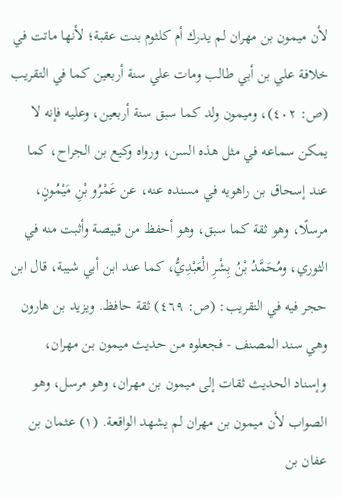لأن ميمون بن مهران لم يدرك أم كلثوم بنت عقبة؛ لأنها ماتت في خلافة علي بن أبي طالب ومات علي سنة أربعين كما في التقريب (ص: ٤٠٢)، وميمون ولد كما سبق سنة أربعين، وعليه فإنه لا يمكن سماعه في مثل هذه السن، ورواه وكيع بن الجراح، كما عند إسحاق بن راهويه في مسنده عنه، عن عَمْرُو بْنِ مَيْمُونٍ، مرسلًا، وهو ثقة كما سبق، وهو أحفظ من قبيصة وأثبت منه في الثوري، ومُحَمَّدُ بْنُ بِشْرِ الْعَبْدِيُّ، كما عند ابن أبي شيبة، قال ابن حجر فيه في التقريب: (ص: ٤٦٩) ثقة حافظ. ويزيد بن هارون وهي سند المصنف - فجعلوه من حديث ميمون بن مهران، وإسناد الحديث ثقات إلى ميمون بن مهران، وهو مرسل، وهو الصواب لأن ميمون بن مهران لم يشهد الواقعة. (١) عثمان بن عفان بن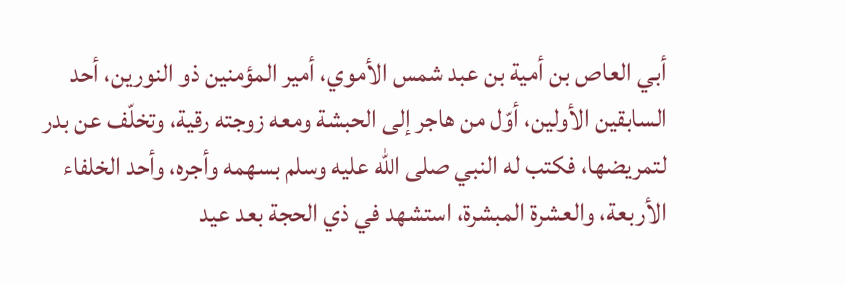أبي العاص بن أمية بن عبد شمس الأموي، أمير المؤمنين ذو النورين، أحد السابقين الأولين، أوّل من هاجر إلى الحبشة ومعه زوجته رقية، وتخلّف عن بدر لتمريضها، فكتب له النبي صلى الله عليه وسلم بسهمه وأجره، وأحد الخلفاء الأربعة، والعشرة المبشرة، استشهد في ذي الحجة بعد عيد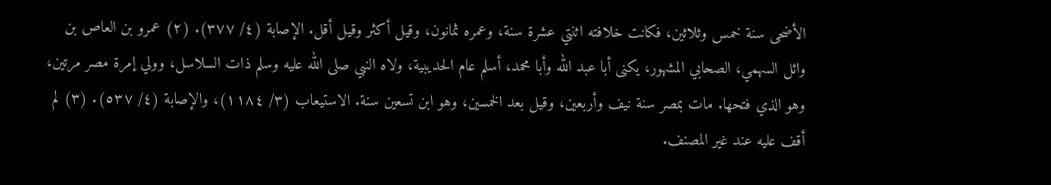الأضحى سنة خمس وثلاثين، فكانت خلافته اثنتي عشرة سنة، وعمره ثمانون، وقيل أكثر وقيل أقل. الإصابة (٤/ ٣٧٧). (٢) عمرو بن العاص بن وائل السهمي، الصحابي المشهور، يكنى أبا عبد الله وأبا محمد، أسلم عام الحديبية، ولاه النبي صلى الله عليه وسلم ذات السلاسل، وولي إمرة مصر مرتين، وهو الذي فتحها. مات بمصر سنة نيف وأربعين، وقيل بعد الخمسين، وهو ابن تسعين سنة. الاستيعاب (٣/ ١١٨٤)، والإصابة (٤/ ٥٣٧). (٣) لم أقف عليه عند غير المصنف.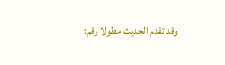وقد تقدم الحديث مطولا رقم: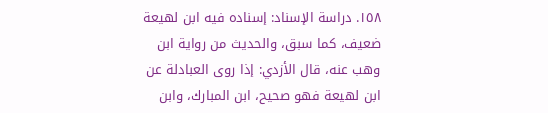١٥٨. دراسة الإسناد: إسناده فيه ابن لهيعة ضعيف، كما سبق، والحديث من رواية ابن وهب عنه، قال الأزدي: إذا روى العبادلة عن ابن لهيعة فهو صحيح، ابن المبارك، وابن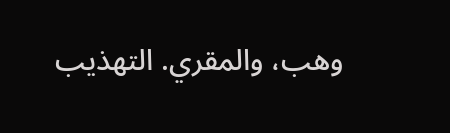وهب، والمقري. التهذيب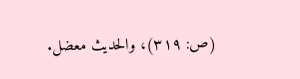(ص: ٣١٩)، والحديث معضل.